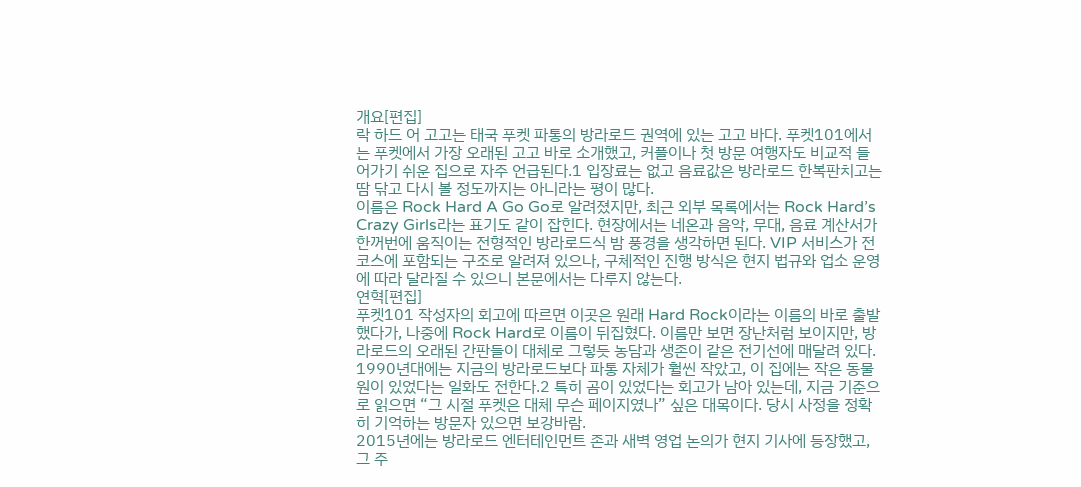개요[편집]
락 하드 어 고고는 태국 푸켓 파통의 방라로드 권역에 있는 고고 바다. 푸켓101에서는 푸켓에서 가장 오래된 고고 바로 소개했고, 커플이나 첫 방문 여행자도 비교적 들어가기 쉬운 집으로 자주 언급된다.1 입장료는 없고 음료값은 방라로드 한복판치고는 땀 닦고 다시 볼 정도까지는 아니라는 평이 많다.
이름은 Rock Hard A Go Go로 알려졌지만, 최근 외부 목록에서는 Rock Hard’s Crazy Girls라는 표기도 같이 잡힌다. 현장에서는 네온과 음악, 무대, 음료 계산서가 한꺼번에 움직이는 전형적인 방라로드식 밤 풍경을 생각하면 된다. VIP 서비스가 전 코스에 포함되는 구조로 알려져 있으나, 구체적인 진행 방식은 현지 법규와 업소 운영에 따라 달라질 수 있으니 본문에서는 다루지 않는다.
연혁[편집]
푸켓101 작성자의 회고에 따르면 이곳은 원래 Hard Rock이라는 이름의 바로 출발했다가, 나중에 Rock Hard로 이름이 뒤집혔다. 이름만 보면 장난처럼 보이지만, 방라로드의 오래된 간판들이 대체로 그렇듯 농담과 생존이 같은 전기선에 매달려 있다.
1990년대에는 지금의 방라로드보다 파통 자체가 훨씬 작았고, 이 집에는 작은 동물원이 있었다는 일화도 전한다.2 특히 곰이 있었다는 회고가 남아 있는데, 지금 기준으로 읽으면 “그 시절 푸켓은 대체 무슨 페이지였나” 싶은 대목이다. 당시 사정을 정확히 기억하는 방문자 있으면 보강바람.
2015년에는 방라로드 엔터테인먼트 존과 새벽 영업 논의가 현지 기사에 등장했고, 그 주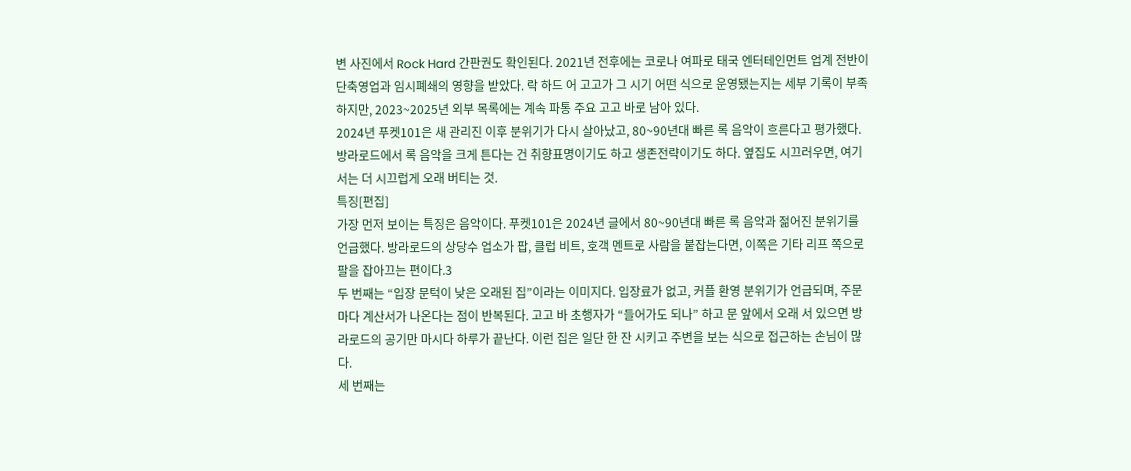변 사진에서 Rock Hard 간판권도 확인된다. 2021년 전후에는 코로나 여파로 태국 엔터테인먼트 업계 전반이 단축영업과 임시폐쇄의 영향을 받았다. 락 하드 어 고고가 그 시기 어떤 식으로 운영됐는지는 세부 기록이 부족하지만, 2023~2025년 외부 목록에는 계속 파통 주요 고고 바로 남아 있다.
2024년 푸켓101은 새 관리진 이후 분위기가 다시 살아났고, 80~90년대 빠른 록 음악이 흐른다고 평가했다. 방라로드에서 록 음악을 크게 튼다는 건 취향표명이기도 하고 생존전략이기도 하다. 옆집도 시끄러우면, 여기서는 더 시끄럽게 오래 버티는 것.
특징[편집]
가장 먼저 보이는 특징은 음악이다. 푸켓101은 2024년 글에서 80~90년대 빠른 록 음악과 젊어진 분위기를 언급했다. 방라로드의 상당수 업소가 팝, 클럽 비트, 호객 멘트로 사람을 붙잡는다면, 이쪽은 기타 리프 쪽으로 팔을 잡아끄는 편이다.3
두 번째는 “입장 문턱이 낮은 오래된 집”이라는 이미지다. 입장료가 없고, 커플 환영 분위기가 언급되며, 주문마다 계산서가 나온다는 점이 반복된다. 고고 바 초행자가 “들어가도 되나” 하고 문 앞에서 오래 서 있으면 방라로드의 공기만 마시다 하루가 끝난다. 이런 집은 일단 한 잔 시키고 주변을 보는 식으로 접근하는 손님이 많다.
세 번째는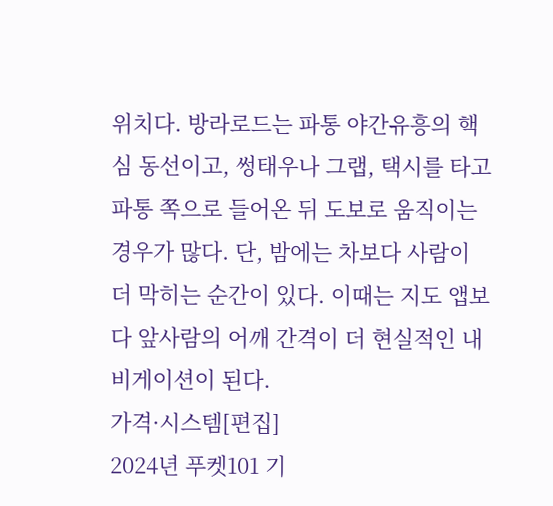위치다. 방라로드는 파통 야간유흥의 핵심 동선이고, 썽태우나 그랩, 택시를 타고 파통 쪽으로 들어온 뒤 도보로 움직이는 경우가 많다. 단, 밤에는 차보다 사람이 더 막히는 순간이 있다. 이때는 지도 앱보다 앞사람의 어깨 간격이 더 현실적인 내비게이션이 된다.
가격·시스템[편집]
2024년 푸켓101 기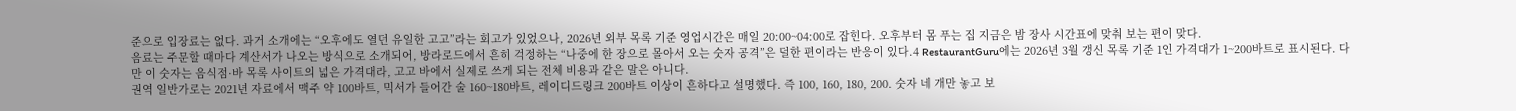준으로 입장료는 없다. 과거 소개에는 “오후에도 열던 유일한 고고”라는 회고가 있었으나, 2026년 외부 목록 기준 영업시간은 매일 20:00~04:00로 잡힌다. 오후부터 몸 푸는 집 지금은 밤 장사 시간표에 맞춰 보는 편이 맞다.
음료는 주문할 때마다 계산서가 나오는 방식으로 소개되어, 방라로드에서 흔히 걱정하는 “나중에 한 장으로 몰아서 오는 숫자 공격”은 덜한 편이라는 반응이 있다.4 RestaurantGuru에는 2026년 3월 갱신 목록 기준 1인 가격대가 1~200바트로 표시된다. 다만 이 숫자는 음식점·바 목록 사이트의 넓은 가격대라, 고고 바에서 실제로 쓰게 되는 전체 비용과 같은 말은 아니다.
권역 일반가로는 2021년 자료에서 맥주 약 100바트, 믹서가 들어간 술 160~180바트, 레이디드링크 200바트 이상이 흔하다고 설명했다. 즉 100, 160, 180, 200. 숫자 네 개만 놓고 보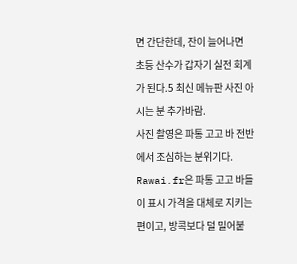면 간단한데, 잔이 늘어나면 초등 산수가 갑자기 실전 회계가 된다.5 최신 메뉴판 사진 아시는 분 추가바람.
사진 촬영은 파통 고고 바 전반에서 조심하는 분위기다. Rawai.fr은 파통 고고 바들이 표시 가격을 대체로 지키는 편이고, 방콕보다 덜 밀어붙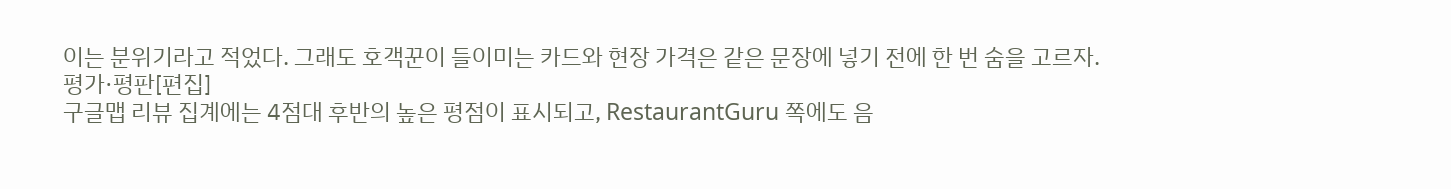이는 분위기라고 적었다. 그래도 호객꾼이 들이미는 카드와 현장 가격은 같은 문장에 넣기 전에 한 번 숨을 고르자.
평가·평판[편집]
구글맵 리뷰 집계에는 4점대 후반의 높은 평점이 표시되고, RestaurantGuru 쪽에도 음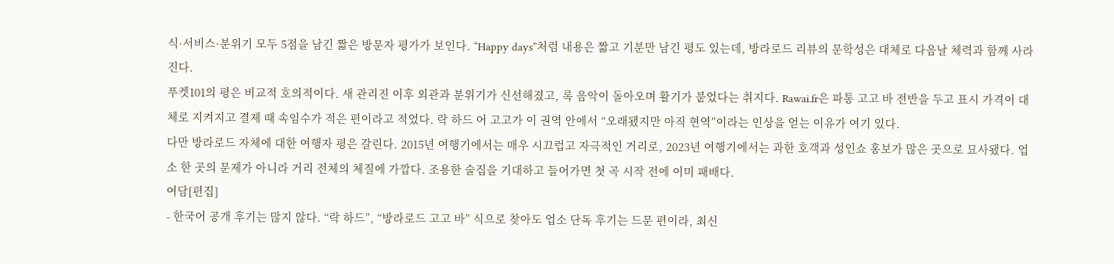식·서비스·분위기 모두 5점을 남긴 짧은 방문자 평가가 보인다. “Happy days”처럼 내용은 짧고 기분만 남긴 평도 있는데, 방라로드 리뷰의 문학성은 대체로 다음날 체력과 함께 사라진다.
푸켓101의 평은 비교적 호의적이다. 새 관리진 이후 외관과 분위기가 신선해졌고, 록 음악이 돌아오며 활기가 붙었다는 취지다. Rawai.fr은 파통 고고 바 전반을 두고 표시 가격이 대체로 지켜지고 결제 때 속임수가 적은 편이라고 적었다. 락 하드 어 고고가 이 권역 안에서 “오래됐지만 아직 현역”이라는 인상을 얻는 이유가 여기 있다.
다만 방라로드 자체에 대한 여행자 평은 갈린다. 2015년 여행기에서는 매우 시끄럽고 자극적인 거리로, 2023년 여행기에서는 과한 호객과 성인쇼 홍보가 많은 곳으로 묘사됐다. 업소 한 곳의 문제가 아니라 거리 전체의 체질에 가깝다. 조용한 술집을 기대하고 들어가면 첫 곡 시작 전에 이미 패배다.
여담[편집]
- 한국어 공개 후기는 많지 않다. “락 하드”, “방라로드 고고 바” 식으로 찾아도 업소 단독 후기는 드문 편이라, 최신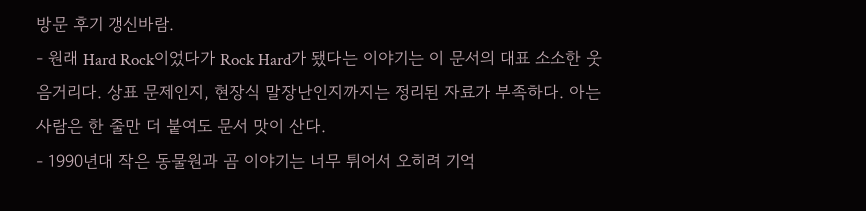방문 후기 갱신바람.
- 원래 Hard Rock이었다가 Rock Hard가 됐다는 이야기는 이 문서의 대표 소소한 웃음거리다. 상표 문제인지, 현장식 말장난인지까지는 정리된 자료가 부족하다. 아는 사람은 한 줄만 더 붙여도 문서 맛이 산다.
- 1990년대 작은 동물원과 곰 이야기는 너무 튀어서 오히려 기억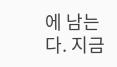에 남는다. 지금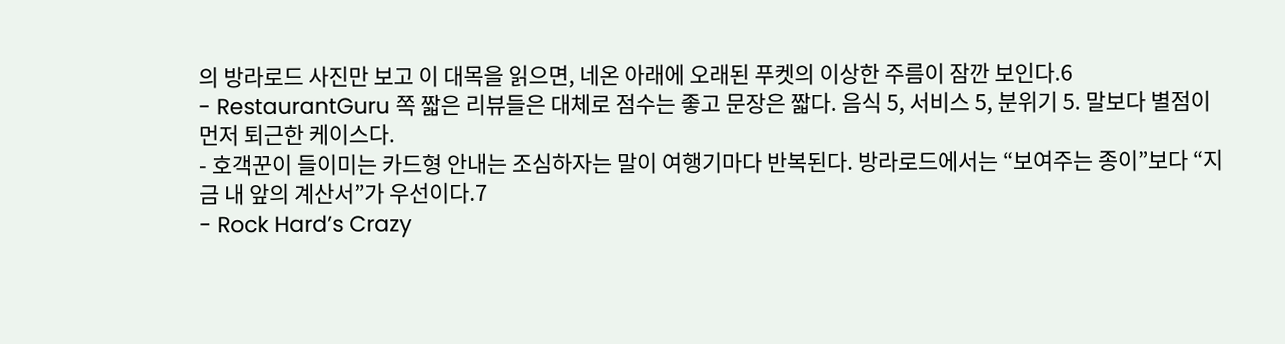의 방라로드 사진만 보고 이 대목을 읽으면, 네온 아래에 오래된 푸켓의 이상한 주름이 잠깐 보인다.6
- RestaurantGuru 쪽 짧은 리뷰들은 대체로 점수는 좋고 문장은 짧다. 음식 5, 서비스 5, 분위기 5. 말보다 별점이 먼저 퇴근한 케이스다.
- 호객꾼이 들이미는 카드형 안내는 조심하자는 말이 여행기마다 반복된다. 방라로드에서는 “보여주는 종이”보다 “지금 내 앞의 계산서”가 우선이다.7
- Rock Hard’s Crazy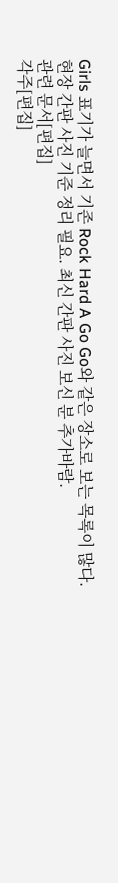Girls 표기가 늘면서 기존 Rock Hard A Go Go와 같은 장소로 보는 목록이 많다. 현장 간판 사진 기준 정리 필요. 최신 간판 사진 보신 분 추가바람.
관련 문서[편집]
각주[편집]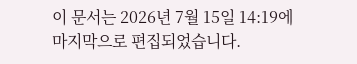이 문서는 2026년 7월 15일 14:19에 마지막으로 편집되었습니다.